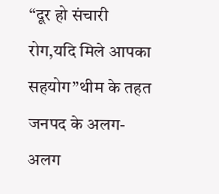“दूर हो संचारी रोग,यदि मिले आपका सहयोग”थीम के तहत जनपद के अलग-अलग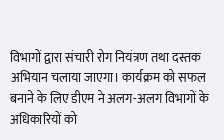विभागों द्वारा संचारी रोग नियंत्रण तथा दस्तक अभियान चलाया जाएगा। कार्यक्रम को सफल बनाने के लिए डीएम ने अलग-अलग विभागों के अधिकारियों को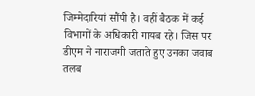जिम्मेदारियां सौंपी है। वहीं बैठक में कई विभागों के अधिकारी गायब रहे। जिस पर डीएम ने नाराजगी जताते हुए उनका जवाब तलब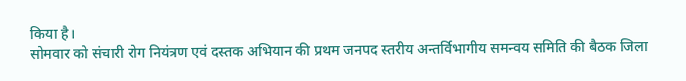किया है।
सोमवार को संचारी रोग नियंत्रण एवं दस्तक अभियान की प्रथम जनपद स्तरीय अन्तर्विभागीय समन्वय समिति की बैठक जिला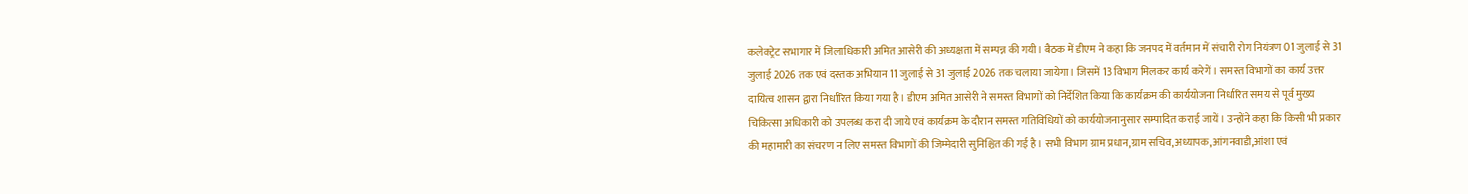कलेक्ट्रेट सभागार में जिलाधिकारी अमित आसेरी की अध्यक्षता में सम्पन्न की गयी। बैठक में डीएम ने कहा कि जनपद में वर्तमान में संचारी रोग नियंत्रण 01 जुलाई से 31 जुलाई 2026 तक एवं दस्तक अभियान 11 जुलाई से 31 जुलाई 2026 तक चलाया जायेगा। जिसमें 13 विभाग मिलकर कार्य करेगें । समस्त विभागों का कार्य उत्तर दायित्व शासन द्वारा निर्धारित किया गया है। डीएम अमित आसेरी ने समस्त विभागों को निर्देशित किया कि कार्यक्रम की कार्ययोजना निर्धारित समय से पूर्व मुख्य चिकित्सा अधिकारी को उपलब्ध करा दी जाये एवं कार्यक्रम के दौरान समस्त गतिविधियों को कार्ययोजनानुसार सम्पादित कराई जायें। उन्होंने कहा कि किसी भी प्रकार की महामारी का संचरण न लिए समस्त विभागों की जिम्मेदारी सुनिश्चित की गई है। सभी विभाग ग्राम प्रधान,ग्राम सचिव,अध्यापक,आंगनवाडी,आंशा एवं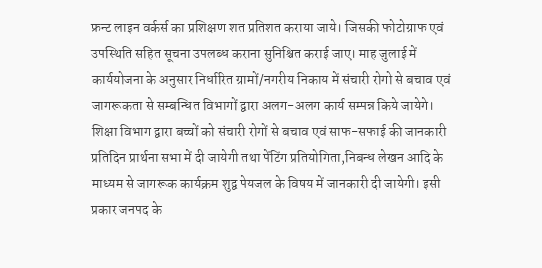फ्रन्ट लाइन वर्कर्स का प्रशिक्षण शत प्रतिशत कराया जाये। जिसकी फोटोग्राफ एवं उपस्थिति सहित सूचना उपलब्ध कराना सुनिश्चित कराई जाए। माह जुलाई में कार्ययोजना के अनुसार निर्धारित ग्रामों/नगरीय निकाय में संचारी रोगो से बचाव एवं जागरूकता से सम्बन्धित विभागों द्वारा अलग-अलग कार्य सम्पन्न किये जायेगे। शिक्षा विभाग द्वारा बच्चों को संचारी रोगों से बचाव एवं साफ-सफाई की जानकारी प्रतिदिन प्रार्थना सभा में दी जायेगी तथा पेंटिंग प्रतियोगिता,निबन्ध लेखन आदि के माध्यम से जागरूक कार्यक्रम शुद्व पेयजल के विषय में जानकारी दी जायेगी। इसी प्रकार जनपद के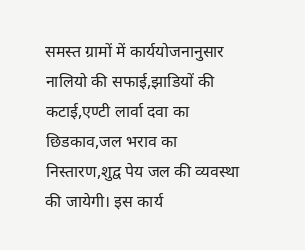समस्त ग्रामों में कार्ययोजनानुसार नालियो की सफाई,झाडियों की कटाई,एण्टी लार्वा दवा का छिडकाव,जल भराव का निस्तारण,शुद्व पेय जल की व्यवस्था की जायेगी। इस कार्य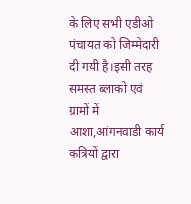के लिए सभी एडीओ पंचायत को जिम्मेदारी दी गयी है।इसी तरह समस्त ब्लाको एवं ग्रामों में आशा,आंगनवाडी कार्य कत्रियों द्वारा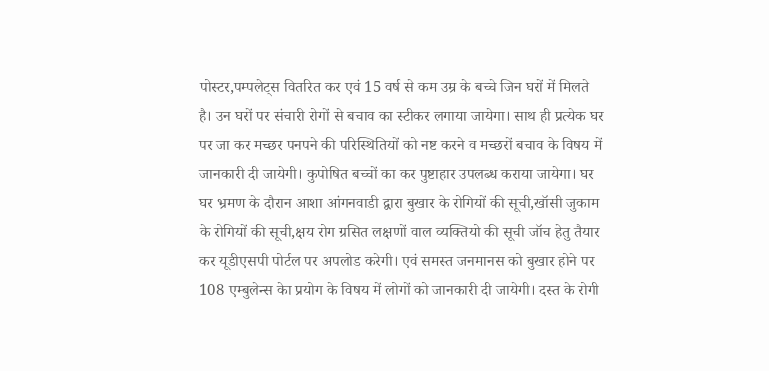पोस्टर,पम्पलेट्स वितरित कर एवं 15 वर्ष से कम उम्र के बच्चे जिन घरों में मिलते है। उन घरों पर संचारी रोगों से बचाव का स्टीकर लगाया जायेगा। साथ ही प्रत्येक घर पर जा कर मच्छर पनपने की परिस्थितियों को नष्ट करने व मच्छरों बचाव के विषय में जानकारी दी जायेगी। कुपोषित बच्चों का कर पुष्टाहार उपलब्ध कराया जायेगा। घर घर भ्रमण के दौरान आशा आंगनवाडी द्वारा बुखार के रोगियों की सूची,खॉसी जुकाम के रोगियों की सूची,क्षय रोग ग्रसित लक्षणों वाल व्यक्तियो की सूची जॉच हेतु तैयार कर यूडीएसपी पोर्टल पर अपलोड करेगी। एवं समस्त जनमानस को बुखार होने पर 108 एम्बुलेन्स केा प्रयोग के विषय में लोगों को जानकारी दी जायेगी। दस्त के रोगी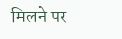मिलने पर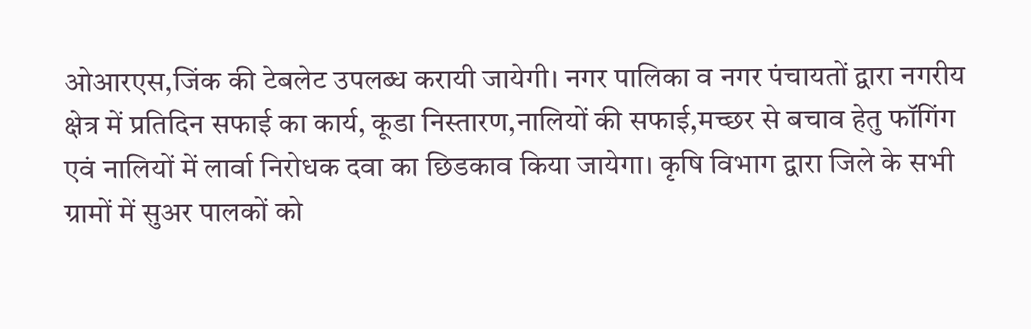ओआरएस,जिंक की टेबलेट उपलब्ध करायी जायेगी। नगर पालिका व नगर पंचायतों द्वारा नगरीय क्षेत्र में प्रतिदिन सफाई का कार्य, कूडा निस्तारण,नालियों की सफाई,मच्छर से बचाव हेतु फॉगिंग एवं नालियों में लार्वा निरोधक दवा का छिडकाव किया जायेगा। कृषि विभाग द्वारा जिले के सभी ग्रामों में सुअर पालकों को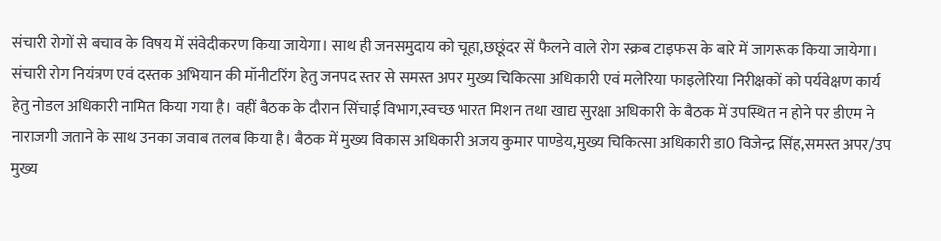संचारी रोगों से बचाव के विषय में संवेदीकरण किया जायेगा। साथ ही जनसमुदाय को चूहा,छछूंदर सें फैलने वाले रोग स्क्रब टाइफस के बारे में जागरूक किया जायेगा। संचारी रोग नियंत्रण एवं दस्तक अभियान की मॉनीटरिंग हेतु जनपद स्तर से समस्त अपर मुख्य चिकित्सा अधिकारी एवं मलेरिया फाइलेरिया निरीक्षकों को पर्यवेक्षण कार्य हेतु नोडल अधिकारी नामित किया गया है। वहीं बैठक के दौरान सिंचाई विभाग,स्वच्छ भारत मिशन तथा खाद्य सुरक्षा अधिकारी के बैठक में उपस्थित न होने पर डीएम ने नाराजगी जताने के साथ उनका जवाब तलब किया है। बैठक में मुख्य विकास अधिकारी अजय कुमार पाण्डेय,मुख्य चिकित्सा अधिकारी डा0 विजेन्द्र सिंह,समस्त अपर/उप मुख्य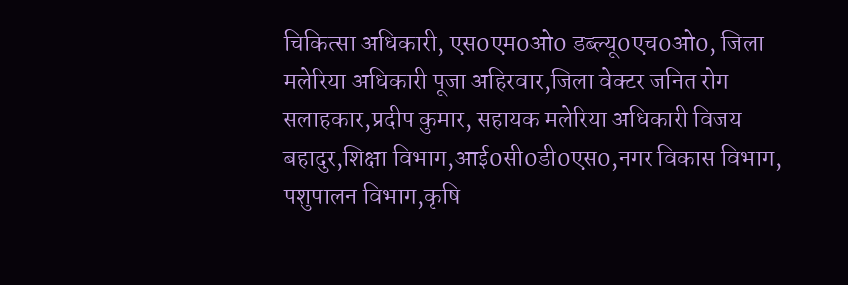चिकित्सा अधिकारी, एस0एम0ओ0 डब्ल्यू0एच0ओ0, जिला मलेरिया अधिकारी पूजा अहिरवार,जिला वेक्टर जनित रोग सलाहकार,प्रदीप कुमार, सहायक मलेरिया अधिकारी विजय बहादुर,शिक्षा विभाग,आई0सी0डी0एस0,नगर विकास विभाग, पशुपालन विभाग,कृषि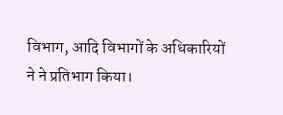विभाग, आदि विभागों के अधिकारियों ने ने प्रतिभाग किया।